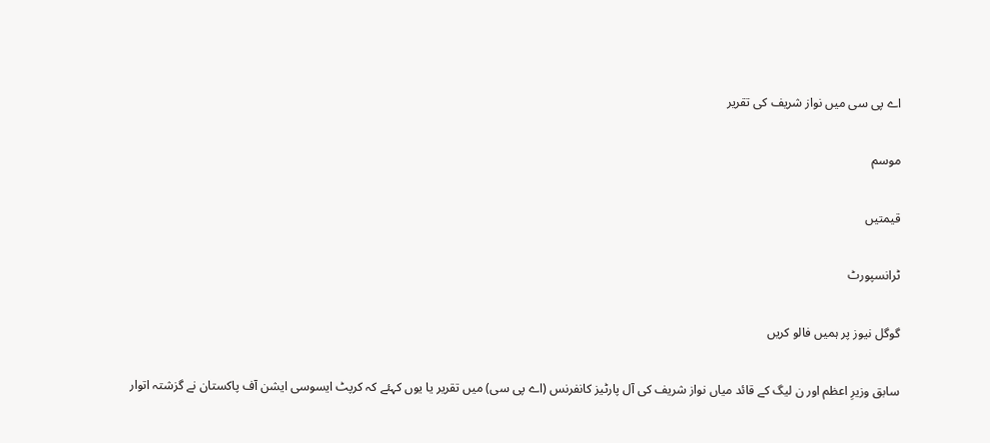اے پی سی میں نواز شریف کی تقریر

موسم

قیمتیں

ٹرانسپورٹ

گوگل نیوز پر ہمیں فالو کریں

سابق وزیرِ اعظم اور ن لیگ کے قائد میاں نواز شریف کی آل پارٹیز کانفرنس (اے پی سی) میں تقریر یا یوں کہئے کہ کرپٹ ایسوسی ایشن آف پاکستان نے گزشتہ اتوار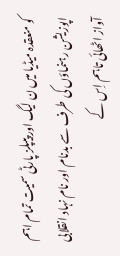کو منعقدہ میڈیا میں ن لیگ اور پیپلز پارٹی سمیت تمام اہم اپوزیشن رہنماؤں کی طرف سے بدنام اور نام نہاد انقلابی آواز اٹھائی تاہم اِس کے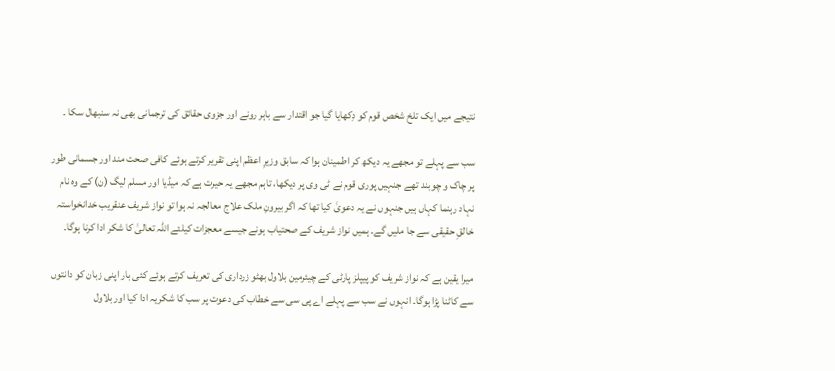نتیجے میں ایک تلخ شخص قوم کو دِکھایا گیا جو اقتدار سے باہر رونے اور جزوی حقائق کی ترجمانی بھی نہ سنبھال سکا ۔

سب سے پہلے تو مجھے یہ دیکھ کر اطمینان ہوا کہ سابق وزیرِ اعظم اپنی تقریر کرتے ہوئے کافی صحت مند اور جسمانی طور پر چاک و چوبند تھے جنہیں پوری قوم نے ٹی وی پر دیکھا، تاہم مجھے یہ حیرت ہے کہ میڈیا اور مسلم لیگ (ن) کے وہ نام نہاد رہنما کہاں ہیں جنہوں نے یہ دعویٰ کیا تھا کہ اگر بیرونِ ملک علاج معالجہ نہ ہوا تو نواز شریف عنقریب خدانخواستہ خالقِ حقیقی سے جا ملیں گے۔ ہمیں نواز شریف کے صحتیاب ہونے جیسے معجزات کیلئے اللہ تعالیٰ کا شکر ادا کرنا ہوگا۔

میرا یقین ہے کہ نواز شریف کو پیپلز پارٹی کے چیئرمین بلاول بھٹو زرداری کی تعریف کرتے ہوئے کئی بار اپنی زبان کو دانتوں سے کاٹنا پڑا ہوگا۔ انہوں نے سب سے پہلے اے پی سی سے خطاب کی دعوت پر سب کا شکریہ ادا کیا اور بلاول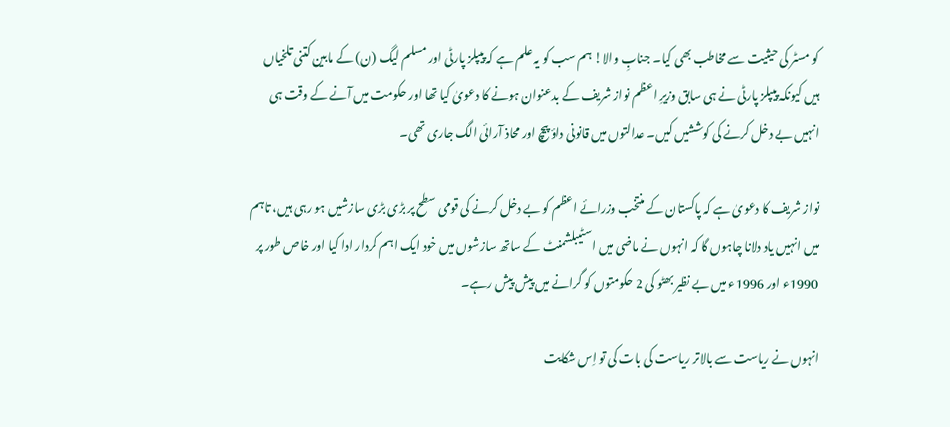کو مسٹر کی حیثیت سے مخاطب بھی کیا۔ جنابِ والا! ہم سب کو یہ علم ہے کہ پیپلز پارٹی اور مسلم لیگ (ن) کے مابین کتنی تلخیاں ہیں کیونکہ پیپلز پارٹی نے ہی سابق وزیرِ اعظم نواز شریف کے بدعنوان ہونے کا دعویٰ کیا تھا اور حکومت میں آنے کے وقت ہی انہیں بے دخل کرنے کی کوششیں کیں۔ عدالتوں میں قانونی داؤ پیچ اور محاذ آرائی الگ جاری تھی۔

نواز شریف کا دعویٰ ہے کہ پاکستان کے منتخب وزرائے اعظم کو بے دخل کرنے کی قومی سطح پر بڑی بڑی سازشیں ہو رہی ہیں، تاہم میں انہیں یاد دلانا چاہوں گا کہ انہوں نے ماضی میں اسٹیبلشمنٹ کے ساتھ سازشوں میں خود ایک اہم کردار ادا کیا اور خاص طور پر 1990ء اور 1996ء میں بے نظیر بھٹو کی 2 حکومتوں کو گرانے میں پیش پیش رہے۔

انہوں نے ریاست سے بالاتر ریاست کی بات کی تو اِس شکایت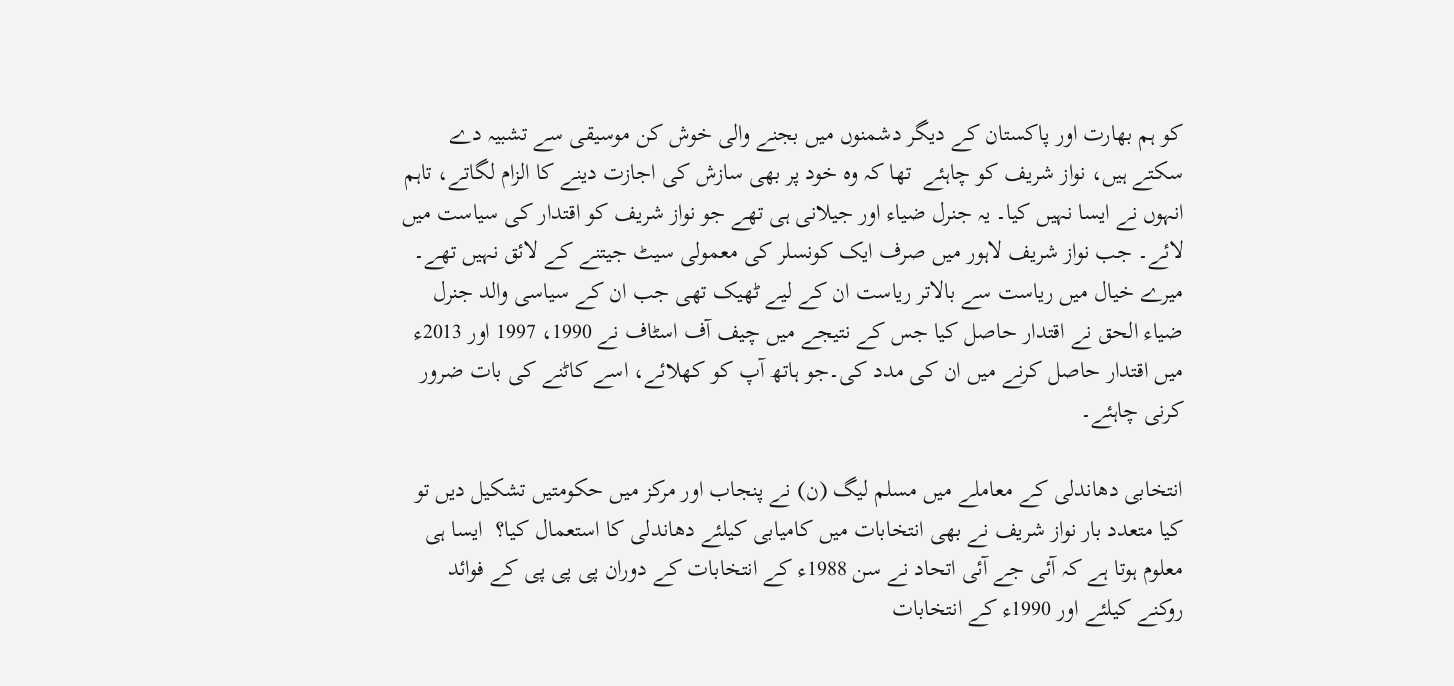کو ہم بھارت اور پاکستان کے دیگر دشمنوں میں بجنے والی خوش کن موسیقی سے تشبیہ دے سکتے ہیں، نواز شریف کو چاہئے  تھا کہ وہ خود پر بھی سازش کی اجازت دینے کا الزام لگاتے، تاہم انہوں نے ایسا نہیں کیا۔ یہ جنرل ضیاء اور جیلانی ہی تھے جو نواز شریف کو اقتدار کی سیاست میں لائے۔ جب نواز شریف لاہور میں صرف ایک کونسلر کی معمولی سیٹ جیتنے کے لائق نہیں تھے۔ میرے خیال میں ریاست سے بالاتر ریاست ان کے لیے ٹھیک تھی جب ان کے سیاسی والد جنرل ضیاء الحق نے اقتدار حاصل کیا جس کے نتیجے میں چیف آف اسٹاف نے 1990، 1997 اور 2013ء میں اقتدار حاصل کرنے میں ان کی مدد کی۔جو ہاتھ آپ کو کھلائے، اسے کاٹنے کی بات ضرور کرنی چاہئے۔

انتخابی دھاندلی کے معاملے میں مسلم لیگ (ن) نے پنجاب اور مرکز میں حکومتیں تشکیل دیں تو کیا متعدد بار نواز شریف نے بھی انتخابات میں کامیابی کیلئے دھاندلی کا استعمال کیا؟  ایسا ہی معلوم ہوتا ہے کہ آئی جے آئی اتحاد نے سن 1988ء کے انتخابات کے دوران پی پی پی کے فوائد روکنے کیلئے اور 1990ء کے انتخابات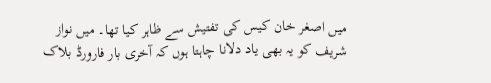میں اصغر خان کیس کی تفتیش سے ظاہر کیا تھا۔ میں نواز شریف کو یہ بھی یاد دلانا چاہتا ہوں کہ آخری بار فارورڈ بلاک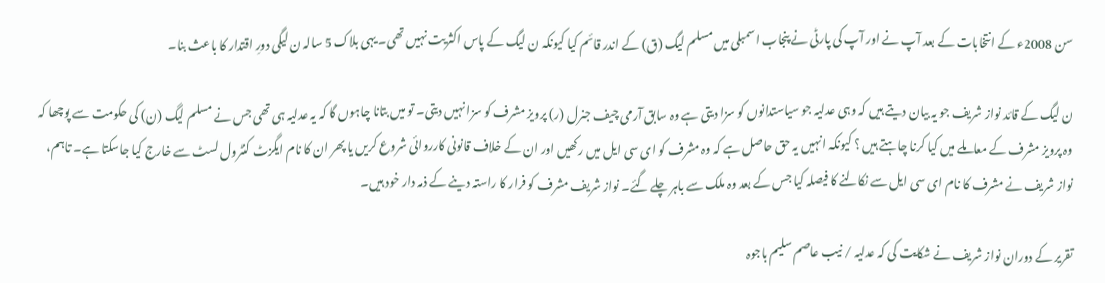سن 2008ء کے انتخابات کے بعد آپ نے اور آپ کی پارٹی نے پنجاب اسمبلی میں مسلم لیگ (ق) کے اندر قائم کیا کیونکہ ن لیگ کے پاس اکثریت نہیں تھی۔ یہی بلاک 5 سالہ ن لیگی دورِ اقتدار کا باعث بنا۔

ن لیگ کے قائد نواز شریف جو یہ بیان دیتے ہیں کہ وہی عدلیہ جو سیاستدانوں کو سزا دیتی ہے وہ سابق آرمی چیف جنرل (ر) پرویز مشرف کو سزا نہیں دیتی۔ تو میں بتانا چاہوں گا کہ یہ عدلیہ ہی تھی جس نے مسلم لیگ (ن) کی حکومت سے پوچھا کہ وہ پرویز مشرف کے معاملے میں کیا کرنا چاہتے ہیں ؟ کیونکہ انہیں یہ حق حاصل ہے کہ وہ مشرف کو ای سی ایل میں رکھیں اور ان کے خلاف قانونی کارروائی شروع کریں یا پھر ان کا نام ایگزٹ کنٹرول لسٹ سے خارج کیا جاسکتا ہے۔ تاہم، نواز شریف نے مشرف کا نام ای سی ایل سے نکالنے کا فیصلہ کیا جس کے بعد وہ ملک سے باہر چلے گئے۔ نواز شریف مشرف کو فرار کا راستہ دینے کے ذمہ دار خود ہیں۔

تقریر کے دوران نواز شریف نے شکایت کی کہ عدلیہ / نیب عاصم سلیم باجوہ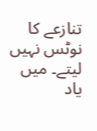تنازعے کا نوٹس نہیں لیتے۔ میں یاد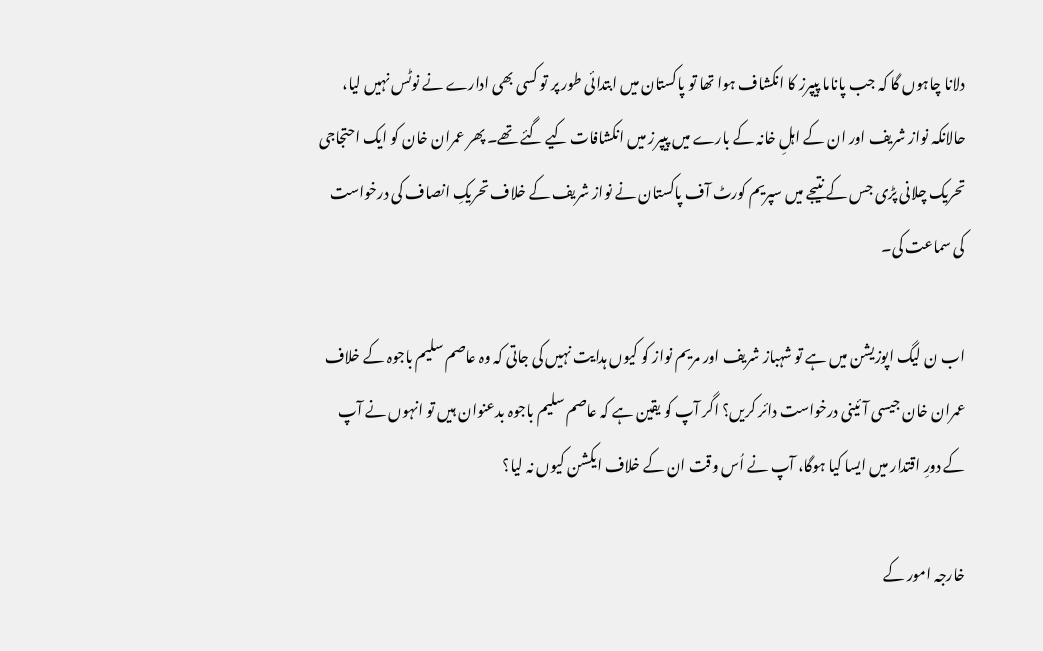دلانا چاہوں گا کہ جب پاناما پیپرز کا انکشاف ہوا تھا تو پاکستان میں ابتدائی طور پر تو کسی بھی ادارے نے نوٹس نہیں لیا، حالانکہ نواز شریف اور ان کے اہلِ خانہ کے بارے میں پیپرز میں انکشافات کیے گئے تھے۔ پھر عمران خان کو ایک احتجاجی تحریک چلانی پڑی جس کے نتیجے میں سپریم کورٹ آف پاکستان نے نواز شریف کے خلاف تحریکِ انصاف کی درخواست کی سماعت کی۔

اب ن لیگ اپوزیشن میں ہے تو شہباز شریف اور مریم نواز کو کیوں ہدایت نہیں کی جاتی کہ وہ عاصم سلیم باجوہ کے خلاف عمران خان جیسی آئینی درخواست دائر کریں؟ اگر آپ کو یقین ہے کہ عاصم سلیم باجوہ بدعنوان ہیں تو انہوں نے آپ کے دورِ اقتدار میں ایسا کیا ہوگا، آپ نے اُس وقت ان کے خلاف ایکشن کیوں نہ لیا؟

خارجہ امور کے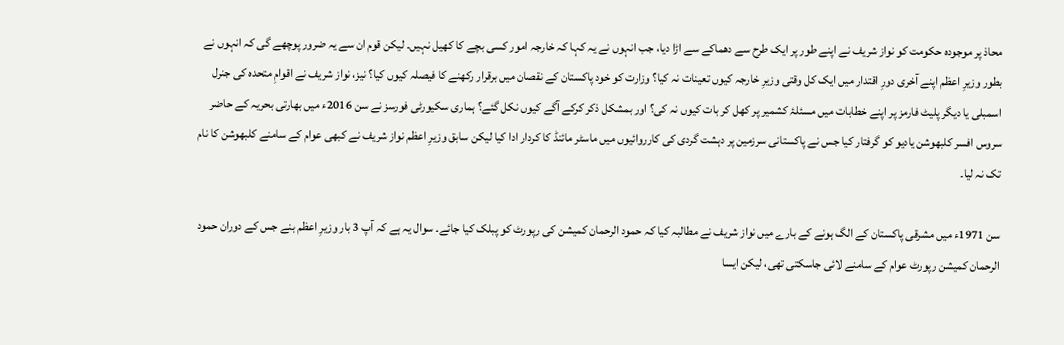محاذ پر موجودہ حکومت کو نواز شریف نے اپنے طور پر ایک طرح سے دھماکے سے اڑا دیا، جب انہوں نے یہ کہا کہ خارجہ امور کسی بچے کا کھیل نہیں۔ لیکن قوم ان سے یہ ضرور پوچھے گی کہ انہوں نے بطور وزیرِ اعظم اپنے آخری دورِ اقتدار میں ایک کل وقتی وزیرِ خارجہ کیوں تعینات نہ کیا؟ وزارت کو خود پاکستان کے نقصان میں برقرار رکھنے کا فیصلہ کیوں کیا؟ نیز، نواز شریف نے اقوامِ متحدہ کی جنرل اسمبلی یا دیگر پلیٹ فارمز پر اپنے خطابات میں مسئلۂ کشمیر پر کھل کر بات کیوں نہ کی؟ اور بمشکل ذکر کرکے آگے کیوں نکل گئے؟ ہماری سکیورٹی فورسز نے سن 2016ء میں بھارتی بحریہ کے حاضر سروس افسر کلبھوشن یادیو کو گرفتار کیا جس نے پاکستانی سرزمین پر دہشت گردی کی کارروائیوں میں ماسٹر مائنڈ کا کردار ادا کیا لیکن سابق وزیرِ اعظم نواز شریف نے کبھی عوام کے سامنے کلبھوشن کا نام تک نہ لیا۔

سن 1971ء میں مشرقی پاکستان کے الگ ہونے کے بارے میں نواز شریف نے مطالبہ کیا کہ حمود الرحمان کمیشن کی رپورٹ کو پبلک کیا جائے۔ سوال یہ ہے کہ آپ 3 بار وزیرِ اعظم بنے جس کے دوران حمود الرحمان کمیشن رپورٹ عوام کے سامنے لائی جاسکتی تھی، لیکن ایسا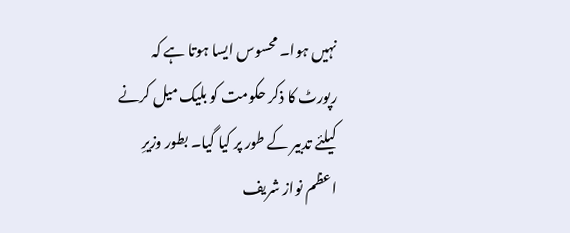نہیں ہوا۔ محسوس ایسا ہوتا ہے کہ رپورٹ کا ذکر حکومت کو بلیک میل کرنے کیلئے تدبیر کے طور پر کیا گیا۔ بطور وزیرِ اعظم نواز شریف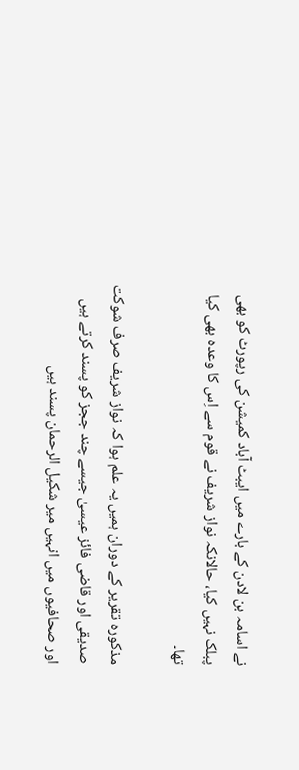نے اسامہ بن لادن کے بارے میں ایبٹ آباد کمیشن کی رپورٹ کو بھی پبلک نہیں کیا، حالانکہ نواز شریف نے قوم سے اِس کا وعدہ بھی کیا تھا۔

مذکورہ تقریر کے دوران ہمیں یہ علم ہوا کہ نواز شریف صرف شوکت صدیقی اور قاضی فائز عیسیٰ جیسے چند ججز کو پسند کرتے ہیں اور صحافیوں میں انہیں میر شکیل الرحمان پسند ہیں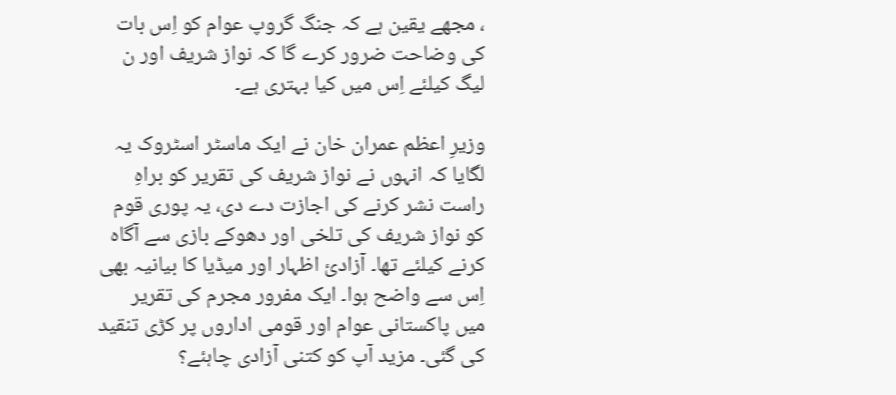، مجھے یقین ہے کہ جنگ گروپ عوام کو اِس بات کی وضاحت ضرور کرے گا کہ نواز شریف اور ن لیگ کیلئے اِس میں کیا بہتری ہے۔

وزیرِ اعظم عمران خان نے ایک ماسٹر اسٹروک یہ لگایا کہ انہوں نے نواز شریف کی تقریر کو براہِ راست نشر کرنے کی اجازت دے دی، یہ پوری قوم کو نواز شریف کی تلخی اور دھوکے بازی سے آگاہ کرنے کیلئے تھا۔ آزادئ اظہار اور میڈیا کا بیانیہ بھی اِس سے واضح ہوا۔ ایک مفرور مجرم کی تقریر میں پاکستانی عوام اور قومی اداروں پر کڑی تنقید کی گئی۔ مزید آپ کو کتنی آزادی چاہئے؟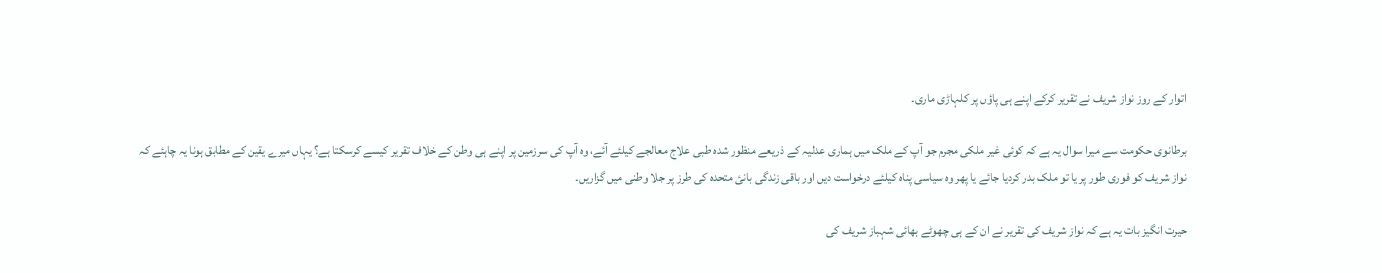اتوار کے روز نواز شریف نے تقریر کرکے اپنے ہی پاؤں پر کلہاڑی ماری۔

برطانوی حکومت سے میرا سوال یہ ہے کہ کوئی غیر ملکی مجرم جو آپ کے ملک میں ہماری عدلیہ کے ذریعے منظور شدہ طبی علاج معالجے کیلئے آئے، وہ آپ کی سرزمین پر اپنے ہی وطن کے خلاف تقریر کیسے کرسکتا ہے؟ یہاں میرے یقین کے مطابق ہونا یہ چاہئے کہ نواز شریف کو فوری طور پر یا تو ملک بدر کردیا جائے یا پھر وہ سیاسی پناہ کیلئے درخواست دیں اور باقی زندگی بانئ متحدہ کی طرز پر جلا وطنی میں گزاریں۔

حیرت انگیز بات یہ ہے کہ نواز شریف کی تقریر نے ان کے ہی چھوٹے بھائی شہباز شریف کی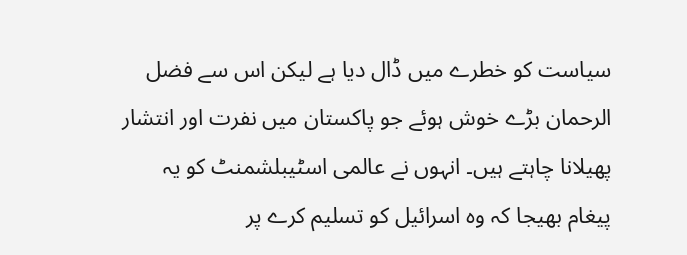سیاست کو خطرے میں ڈال دیا ہے لیکن اس سے فضل الرحمان بڑے خوش ہوئے جو پاکستان میں نفرت اور انتشار پھیلانا چاہتے ہیں۔ انہوں نے عالمی اسٹیبلشمنٹ کو یہ پیغام بھیجا کہ وہ اسرائیل کو تسلیم کرے پر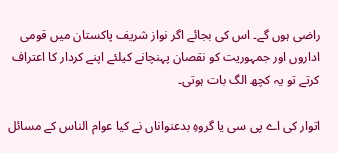راضی ہوں گے۔ اس کی بجائے اگر نواز شریف پاکستان میں قومی اداروں اور جمہوریت کو نقصان پہنچانے کیلئے اپنے کردار کا اعتراف کرتے تو یہ کچھ الگ بات ہوتی۔

اتوار کی اے پی سی یا گروہِ بدعنواناں نے کیا عوام الناس کے مسائل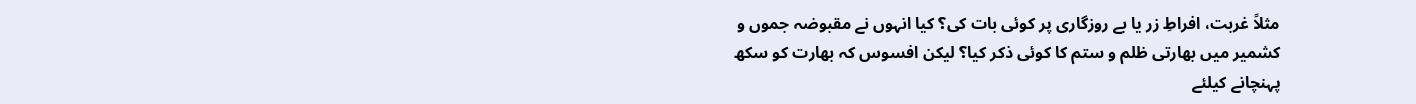مثلاً غربت، افراطِ زر یا بے روزگاری پر کوئی بات کی؟ کیا انہوں نے مقبوضہ جموں و کشمیر میں بھارتی ظلم و ستم کا کوئی ذکر کیا؟ لیکن افسوس کہ بھارت کو سکھ پہنچانے کیلئے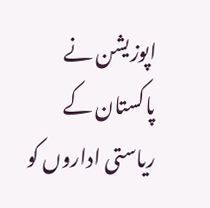اپوزیشن نے پاکستان کے ریاستی اداروں کو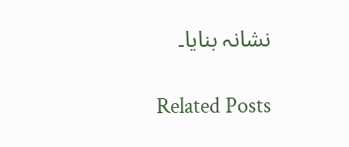نشانہ بنایا۔

Related Posts